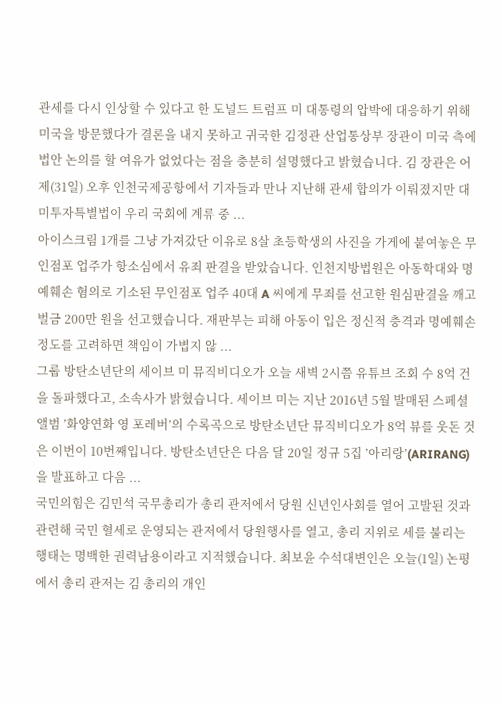관세를 다시 인상할 수 있다고 한 도널드 트럼프 미 대통령의 압박에 대응하기 위해 미국을 방문했다가 결론을 내지 못하고 귀국한 김정관 산업통상부 장관이 미국 측에 법안 논의를 할 여유가 없었다는 점을 충분히 설명했다고 밝혔습니다. 김 장관은 어제(31일) 오후 인천국제공항에서 기자들과 만나 지난해 관세 합의가 이뤄졌지만 대미투자특별법이 우리 국회에 계류 중 ...
아이스크림 1개를 그냥 가져갔단 이유로 8살 초등학생의 사진을 가게에 붙여놓은 무인점포 업주가 항소심에서 유죄 판결을 받았습니다. 인천지방법원은 아동학대와 명예훼손 혐의로 기소된 무인점포 업주 40대 A 씨에게 무죄를 선고한 원심판결을 깨고 벌금 200만 원을 선고했습니다. 재판부는 피해 아동이 입은 정신적 충격과 명예훼손 정도를 고려하면 책임이 가볍지 않 ...
그룹 방탄소년단의 세이브 미 뮤직비디오가 오늘 새벽 2시쯤 유튜브 조회 수 8억 건을 돌파했다고, 소속사가 밝혔습니다. 세이브 미는 지난 2016년 5월 발매된 스페셜 앨범 ’화양연화 영 포레버’의 수록곡으로 방탄소년단 뮤직비디오가 8억 뷰를 웃돈 것은 이번이 10번째입니다. 방탄소년단은 다음 달 20일 정규 5집 ’아리랑’(ARIRANG)을 발표하고 다음 ...
국민의힘은 김민석 국무총리가 총리 관저에서 당원 신년인사회를 열어 고발된 것과 관련해 국민 혈세로 운영되는 관저에서 당원행사를 열고, 총리 지위로 세를 불리는 행태는 명백한 권력남용이라고 지적했습니다. 최보윤 수석대변인은 오늘(1일) 논평에서 총리 관저는 김 총리의 개인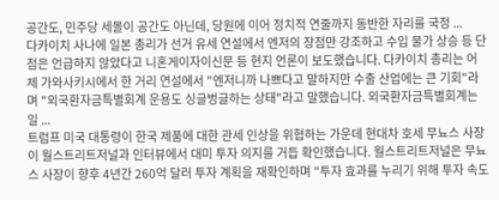공간도, 민주당 세몰이 공간도 아닌데, 당원에 이어 정치적 연줄까지 동반한 자리를 국정 ...
다카이치 사나에 일본 총리가 선거 유세 연설에서 엔저의 장점만 강조하고 수입 물가 상승 등 단점은 언급하지 않았다고 니혼게이자이신문 등 현지 언론이 보도했습니다. 다카이치 총리는 어제 가와사키시에서 한 거리 연설에서 "엔저니까 나쁘다고 말하지만 수출 산업에는 큰 기회"라며 "외국환자금특별회계 운용도 싱글벙글하는 상태"라고 말했습니다. 외국환자금특별회계는 일 ...
트럼프 미국 대통령이 한국 제품에 대한 관세 인상을 위협하는 가운데 현대차 호세 무뇨스 사장이 월스트리트저널과 인터뷰에서 대미 투자 의지를 거듭 확인했습니다. 월스트리트저널은 무뇨스 사장이 향후 4년간 260억 달러 투자 계획을 재확인하며 "투자 효과를 누리기 위해 투자 속도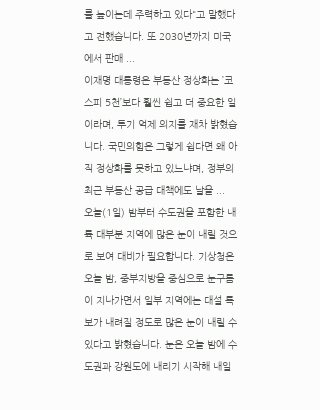를 높이는데 주력하고 있다"고 말했다고 전했습니다. 또 2030년까지 미국에서 판매 ...
이재명 대통령은 부동산 정상화는 ’코스피 5천’보다 훨씬 쉽고 더 중요한 일이라며, 투기 억제 의지를 재차 밝혔습니다. 국민의힘은 그렇게 쉽다면 왜 아직 정상화를 못하고 있느냐며, 정부의 최근 부동산 공급 대책에도 날을 ...
오늘(1일) 밤부터 수도권을 포함한 내륙 대부분 지역에 많은 눈이 내릴 것으로 보여 대비가 필요합니다. 기상청은 오늘 밤, 중부지방을 중심으로 눈구름이 지나가면서 일부 지역에는 대설 특보가 내려질 정도로 많은 눈이 내릴 수 있다고 밝혔습니다. 눈은 오늘 밤에 수도권과 강원도에 내리기 시작해 내일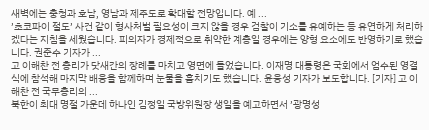새벽에는 충청과 호남, 영남과 제주도로 확대할 전망입니다. 예 ...
’초코파이 절도’ 사건 같이 형사처벌 필요성이 크지 않을 경우 검찰이 기소를 유예하는 등 유연하게 처리하겠다는 지침을 세웠습니다. 피의자가 경제적으로 취약한 계층일 경우에는 양형 요소에도 반영하기로 했습니다. 권준수 기자가 ...
고 이해찬 전 총리가 닷새간의 장례를 마치고 영면에 들었습니다. 이재명 대통령은 국회에서 엄수된 영결식에 참석해 마지막 배웅을 함께하며 눈물을 훔치기도 했습니다. 윤웅성 기자가 보도합니다. [기자] 고 이해찬 전 국무총리의 ...
북한이 최대 명절 가운데 하나인 김정일 국방위원장 생일을 예고하면서 ’광명성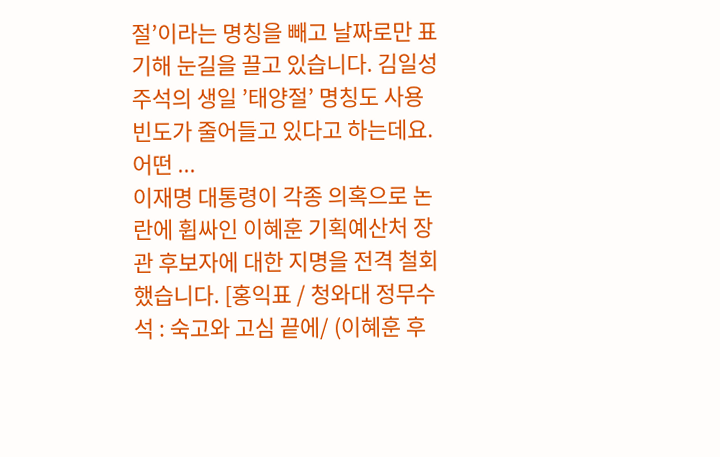절’이라는 명칭을 빼고 날짜로만 표기해 눈길을 끌고 있습니다. 김일성 주석의 생일 ’태양절’ 명칭도 사용 빈도가 줄어들고 있다고 하는데요. 어떤 ...
이재명 대통령이 각종 의혹으로 논란에 휩싸인 이혜훈 기획예산처 장관 후보자에 대한 지명을 전격 철회했습니다. [홍익표 / 청와대 정무수석 : 숙고와 고심 끝에/ (이혜훈 후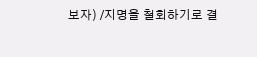보자) /지명을 철회하기로 결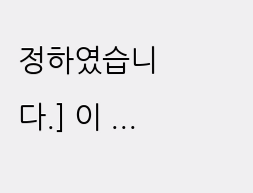정하였습니다.] 이 ...